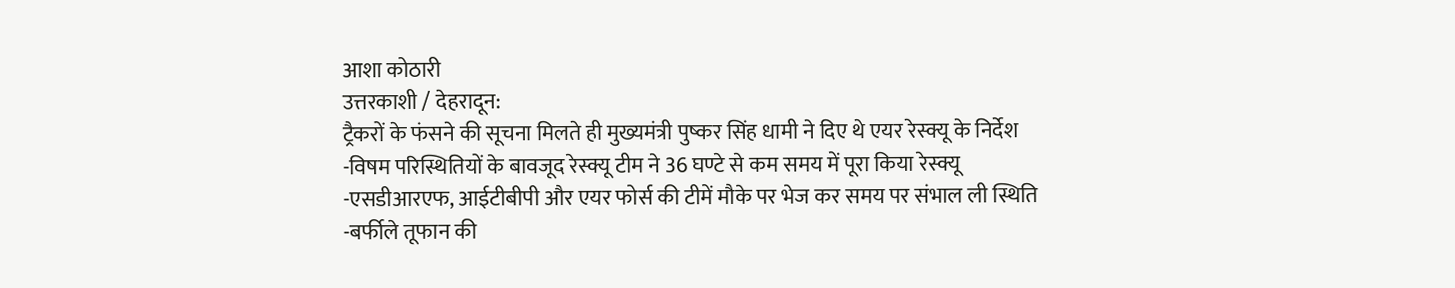आशा कोठारी
उत्तरकाशी / देहरादून:
ट्रैकरों के फंसने की सूचना मिलते ही मुख्यमंत्री पुष्कर सिंह धामी ने दिए थे एयर रेस्क्यू के निर्देश
-विषम परिस्थितियों के बावजूद रेस्क्यू टीम ने 36 घण्टे से कम समय में पूरा किया रेस्क्यू
-एसडीआरएफ, आईटीबीपी और एयर फोर्स की टीमें मौके पर भेज कर समय पर संभाल ली स्थिति
-बर्फीले तूफान की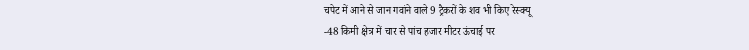चपेट में आने से जान गवांने वाले 9 ट्रैकरों के शव भी किए रेस्क्यू
-48 किमी क्षेत्र में चार से पांच हजार मीटर ऊंचाई पर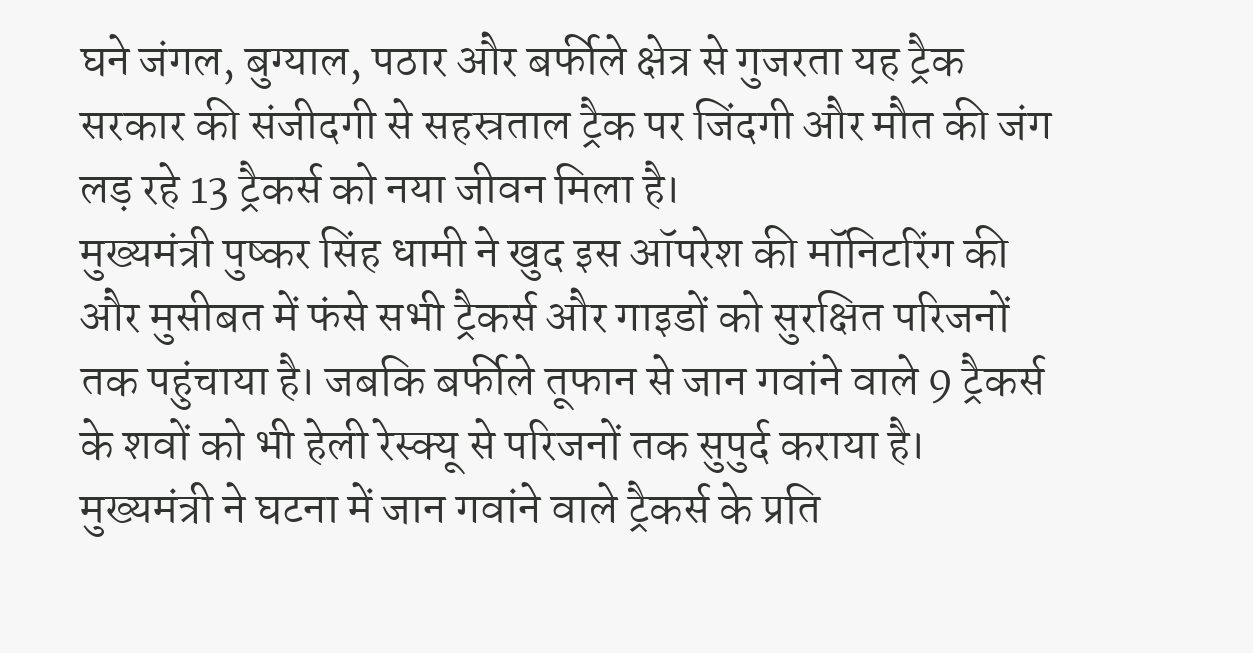घने जंगल, बुग्याल, पठार और बर्फीले क्षेत्र से गुजरता यह ट्रैक
सरकार की संजीदगी से सहस्रताल ट्रैक पर जिंदगी और मौत की जंग लड़ रहे 13 ट्रैकर्स को नया जीवन मिला है।
मुख्यमंत्री पुष्कर सिंह धामी ने खुद इस ऑपरेश की मॉनिटरिंग की और मुसीबत में फंसे सभी ट्रैकर्स और गाइडों को सुरक्षित परिजनों तक पहुंचाया है। जबकि बर्फीले तूफान से जान गवांने वाले 9 ट्रैकर्स के शवों को भी हेली रेस्क्यू से परिजनों तक सुपुर्द कराया है। मुख्यमंत्री ने घटना में जान गवांने वाले ट्रैकर्स के प्रति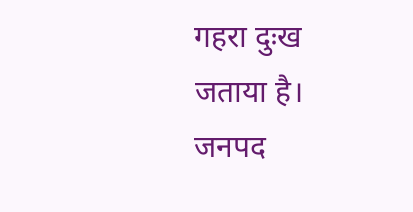गहरा दुःख जताया है।
जनपद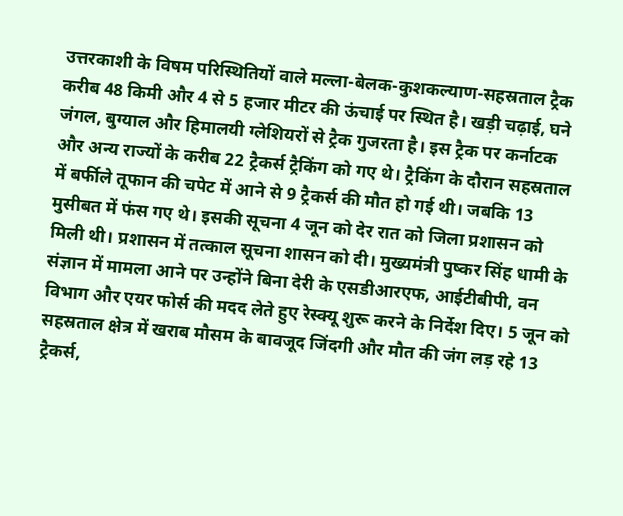उत्तरकाशी के विषम परिस्थितियों वाले मल्ला-बेलक-कुशकल्याण-सहस्रताल ट्रैक करीब 48 किमी और 4 से 5 हजार मीटर की ऊंचाई पर स्थित है। खड़ी चढ़ाई, घने जंगल, बुग्याल और हिमालयी ग्लेशियरों से ट्रैक गुजरता है। इस ट्रैक पर कर्नाटक और अन्य राज्यों के करीब 22 ट्रैकर्स ट्रैकिंग को गए थे। ट्रैकिंग के दौरान सहस्रताल में बर्फीले तूफान की चपेट में आने से 9 ट्रैकर्स की मौत हो गई थी। जबकि 13 मुसीबत में फंस गए थे। इसकी सूचना 4 जून को देर रात को जिला प्रशासन को मिली थी। प्रशासन में तत्काल सूचना शासन को दी। मुख्यमंत्री पुष्कर सिंह धामी के संज्ञान में मामला आने पर उन्होंने बिना देरी के एसडीआरएफ, आईटीबीपी, वन विभाग और एयर फोर्स की मदद लेते हुए रेस्क्यू शुरू करने के निर्देश दिए। 5 जून को सहस्रताल क्षेत्र में खराब मौसम के बावजूद जिंदगी और मौत की जंग लड़ रहे 13 ट्रैकर्स,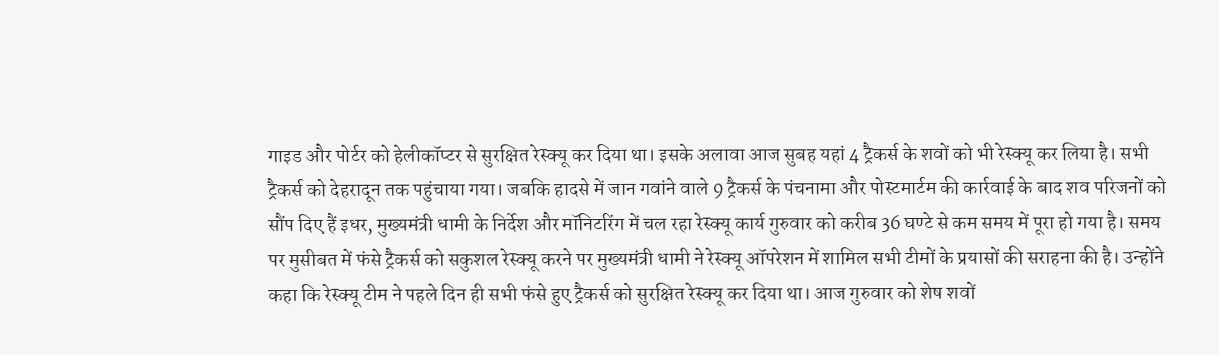गाइड और पोर्टर को हेलीकॉप्टर से सुरक्षित रेस्क्यू कर दिया था। इसके अलावा आज सुबह यहां 4 ट्रैकर्स के शवों को भी रेस्क्यू कर लिया है। सभी ट्रैकर्स को देहरादून तक पहुंचाया गया। जबकि हादसे में जान गवांने वाले 9 ट्रैकर्स के पंचनामा और पोस्टमार्टम की कार्रवाई के बाद शव परिजनों को सौंप दिए हैं इधर, मुख्यमंत्री धामी के निर्देश और मॉनिटरिंग में चल रहा रेस्क्यू कार्य गुरुवार को करीब 36 घण्टे से कम समय में पूरा हो गया है। समय पर मुसीबत में फंसे ट्रैकर्स को सकुशल रेस्क्यू करने पर मुख्यमंत्री धामी ने रेस्क्यू ऑपरेशन में शामिल सभी टीमों के प्रयासों की सराहना की है। उन्होंने कहा कि रेस्क्यू टीम ने पहले दिन ही सभी फंसे हुए ट्रैकर्स को सुरक्षित रेस्क्यू कर दिया था। आज गुरुवार को शेष शवों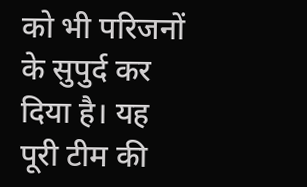को भी परिजनों के सुपुर्द कर दिया है। यह पूरी टीम की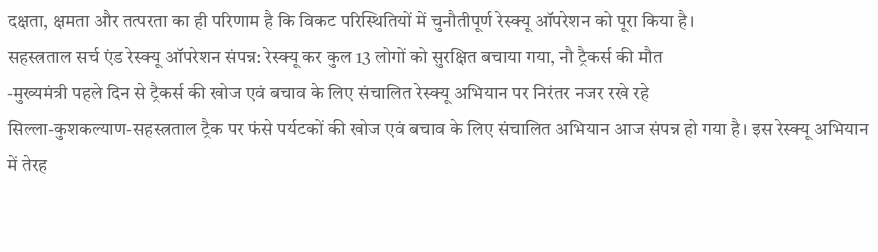दक्षता, क्षमता और तत्परता का ही परिणाम है कि विकट परिस्थितियों में चुनौतीपूर्ण रेस्क्यू ऑपरेशन को पूरा किया है।
सहस्त्रताल सर्च एंड रेस्क्यू ऑपरेशन संपन्न: रेस्क्यू कर कुल 13 लोगों को सुरक्षित बचाया गया, नौ ट्रैकर्स की मौत
-मुख्यमंत्री पहले दिन से ट्रैकर्स की खोज एवं बचाव के लिए संचालित रेस्क्यू अभियान पर निरंतर नजर रखे रहे
सिल्ला-कुशकल्याण-सहस्त्रताल ट्रैक पर फंसे पर्यटकों की खोज एवं बचाव के लिए संचालित अभियान आज संपन्न हो गया है। इस रेस्क्यू अभियान में तेरह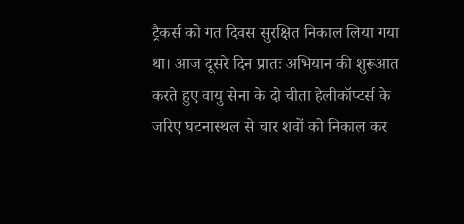ट्रैकर्स को गत दिवस सुरक्षित निकाल लिया गया था। आज दूसरे दिन प्रातः अभियान की शुरूआत करते हुए वायु सेना के दो चीता हेलीकॉप्टर्स के जरिए घटनास्थल से चार शवों को निकाल कर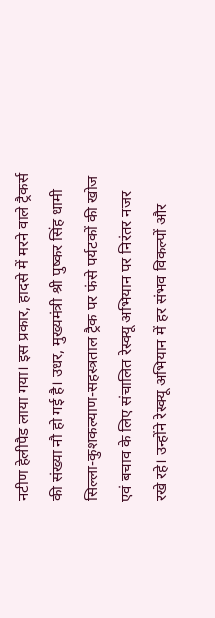नटीण हेलीपैड लाया गया। इस प्रकार, हादसे में मरने वाले ट्रैकर्स की संख्या नौ हो गई है। उधर, मुख्यमंत्री श्री पुष्कर सिंह धामी सिल्ला-कुशकल्याण-सहस्त्रताल ट्रैक पर फंसे पर्यटकों की खोज एवं बचाव के लिए संचालित रेस्क्यू अभियान पर निरंतर नजर रखे रहे। उन्होंने रेस्क्यू अभियान में हर संभव विकल्पों और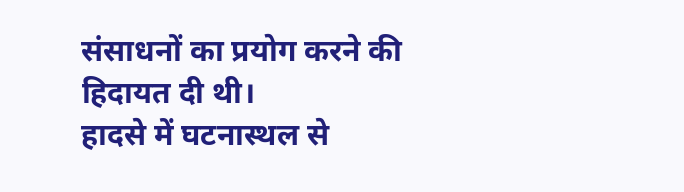संसाधनों का प्रयोग करने की हिदायत दी थी।
हादसे में घटनास्थल से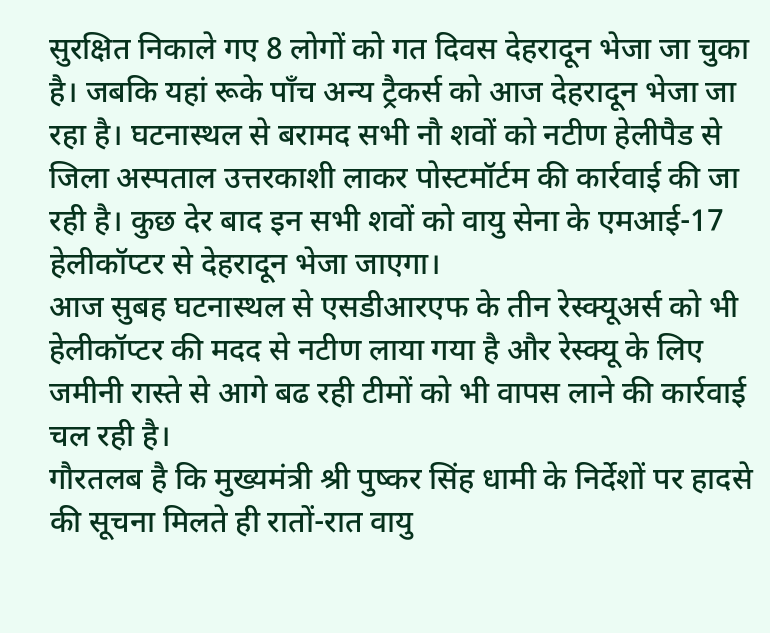सुरक्षित निकाले गए 8 लोगों को गत दिवस देहरादून भेजा जा चुका है। जबकि यहां रूके पॉंच अन्य ट्रैकर्स को आज देहरादून भेजा जा रहा है। घटनास्थल से बरामद सभी नौ शवों को नटीण हेलीपैड से जिला अस्पताल उत्तरकाशी लाकर पोस्टमॉर्टम की कार्रवाई की जा रही है। कुछ देर बाद इन सभी शवों को वायु सेना के एमआई-17 हेलीकॉप्टर से देहरादून भेजा जाएगा।
आज सुबह घटनास्थल से एसडीआरएफ के तीन रेस्क्यूअर्स को भी हेलीकॉप्टर की मदद से नटीण लाया गया है और रेस्क्यू के लिए जमीनी रास्ते से आगे बढ रही टीमों को भी वापस लाने की कार्रवाई चल रही है।
गौरतलब है कि मुख्यमंत्री श्री पुष्कर सिंह धामी के निर्देशों पर हादसे की सूचना मिलते ही रातों-रात वायु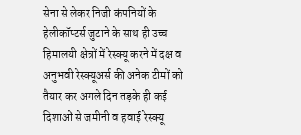सेना से लेकर निजी कंपनियों के हेलीकॉप्टर्स जुटाने के साथ ही उच्च हिमालयी क्षेत्रों में रेस्क्यू करने में दक्ष व अनुभवी रेस्क्यूअर्स की अनेक टीमों को तैयार कर अगले दिन तड़के ही कई दिशाओं से जमीनी व हवाई रेस्क्यू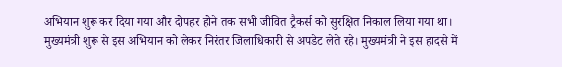अभियान शुरू कर दिया गया और दोपहर होने तक सभी जीवित ट्रैकर्स को सुरक्षित निकाल लिया गया था।
मुख्यमंत्री शुरू से इस अभियान को लेकर निरंतर जिलाधिकारी से अपडेट लेते रहे। मुख्यमंत्री ने इस हादसे में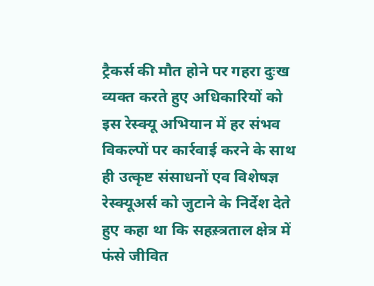ट्रैकर्स की मौत होने पर गहरा दुःख व्यक्त करते हुए अधिकारियों को इस रेस्क्यू अभियान में हर संभव विकल्पों पर कार्रवाई करने के साथ ही उत्कृष्ट संसाधनों एव विशेषज्ञ रेस्क्यूअर्स को जुटाने के निर्देश देते हुए कहा था कि सहस़्त्रताल क्षेत्र में फंसे जीवित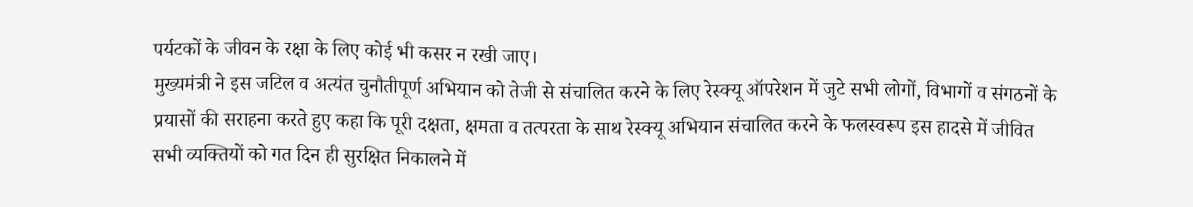पर्यटकों के जीवन के रक्षा के लिए कोई भी कसर न रखी जाए।
मुख्यमंत्री ने इस जटिल व अत्यंत चुनौतीपूर्ण अभियान को तेजी से संचालित करने के लिए रेस्क्यू ऑपरेशन में जुटे सभी लोगों, विभागों व संगठनों के प्रयासों की सराहना करते हुए कहा कि पूरी दक्षता, क्षमता व तत्परता के साथ रेस्क्यू अभियान संचालित करने के फलस्वरूप इस हादसे में जीवित सभी व्यक्तियों को गत दिन ही सुरक्षित निकालने में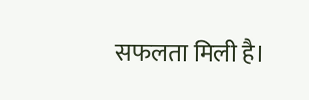सफलता मिली है।